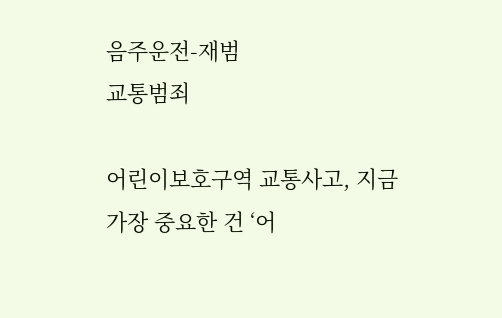음주운전-재범
교통범죄

어린이보호구역 교통사고, 지금 가장 중요한 건 ‘어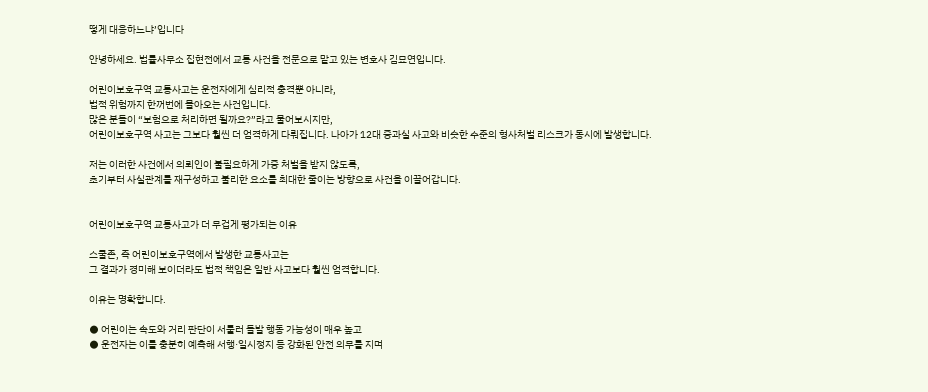떻게 대응하느냐’입니다

안녕하세요. 법률사무소 집현전에서 교통 사건을 전문으로 맡고 있는 변호사 김묘연입니다.

어린이보호구역 교통사고는 운전자에게 심리적 충격뿐 아니라,
법적 위험까지 한꺼번에 몰아오는 사건입니다.
많은 분들이 “보험으로 처리하면 될까요?”라고 물어보시지만,
어린이보호구역 사고는 그보다 훨씬 더 엄격하게 다뤄집니다. 나아가 12대 중과실 사고와 비슷한 수준의 형사처벌 리스크가 동시에 발생합니다.

저는 이러한 사건에서 의뢰인이 불필요하게 가중 처벌을 받지 않도록,
초기부터 사실관계를 재구성하고 불리한 요소를 최대한 줄이는 방향으로 사건을 이끌어갑니다.


어린이보호구역 교통사고가 더 무겁게 평가되는 이유

스쿨존, 즉 어린이보호구역에서 발생한 교통사고는
그 결과가 경미해 보이더라도 법적 책임은 일반 사고보다 훨씬 엄격합니다.

이유는 명확합니다.

● 어린이는 속도와 거리 판단이 서툴러 돌발 행동 가능성이 매우 높고
● 운전자는 이를 충분히 예측해 서행·일시정지 등 강화된 안전 의무를 지며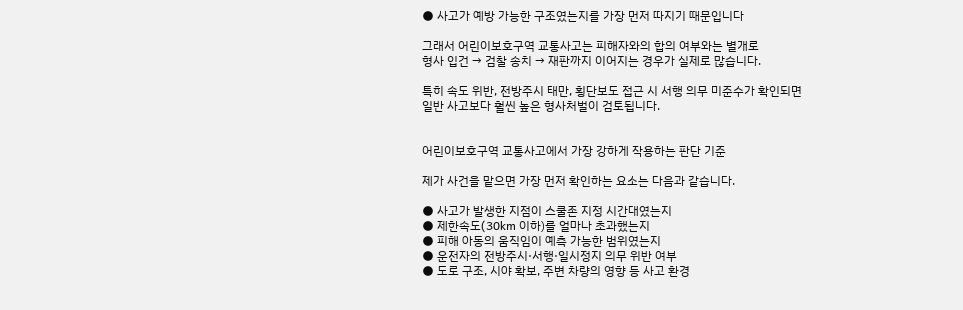● 사고가 예방 가능한 구조였는지를 가장 먼저 따지기 때문입니다

그래서 어린이보호구역 교통사고는 피해자와의 합의 여부와는 별개로
형사 입건 → 검찰 송치 → 재판까지 이어지는 경우가 실제로 많습니다.

특히 속도 위반, 전방주시 태만, 횡단보도 접근 시 서행 의무 미준수가 확인되면
일반 사고보다 훨씬 높은 형사처벌이 검토됩니다.


어린이보호구역 교통사고에서 가장 강하게 작용하는 판단 기준

제가 사건을 맡으면 가장 먼저 확인하는 요소는 다음과 같습니다.

● 사고가 발생한 지점이 스쿨존 지정 시간대였는지
● 제한속도(30km 이하)를 얼마나 초과했는지
● 피해 아동의 움직임이 예측 가능한 범위였는지
● 운전자의 전방주시·서행·일시정지 의무 위반 여부
● 도로 구조, 시야 확보, 주변 차량의 영향 등 사고 환경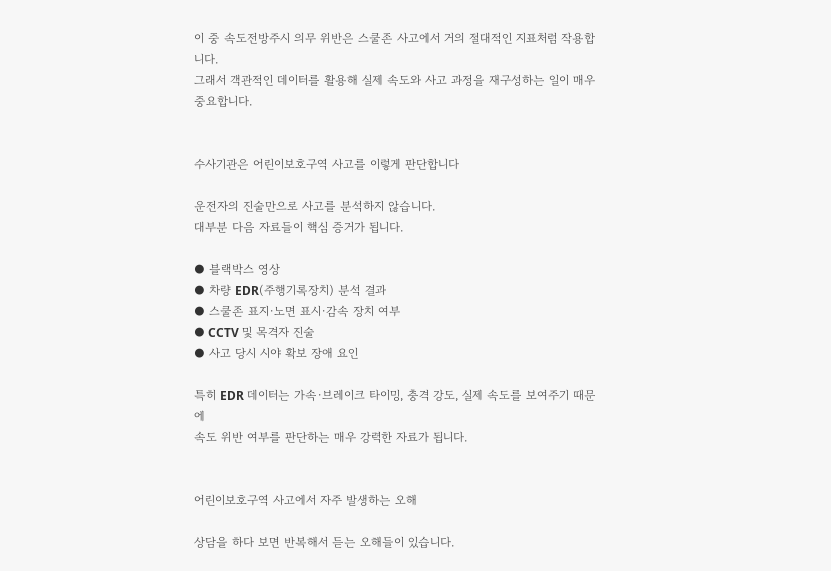이 중 속도전방주시 의무 위반은 스쿨존 사고에서 거의 절대적인 지표처럼 작용합니다.
그래서 객관적인 데이터를 활용해 실제 속도와 사고 과정을 재구성하는 일이 매우 중요합니다.


수사기관은 어린이보호구역 사고를 이렇게 판단합니다

운전자의 진술만으로 사고를 분석하지 않습니다.
대부분 다음 자료들이 핵심 증거가 됩니다.

● 블랙박스 영상
● 차량 EDR(주행기록장치) 분석 결과
● 스쿨존 표지·노면 표시·감속 장치 여부
● CCTV 및 목격자 진술
● 사고 당시 시야 확보 장애 요인

특히 EDR 데이터는 가속·브레이크 타이밍, 충격 강도, 실제 속도를 보여주기 때문에
속도 위반 여부를 판단하는 매우 강력한 자료가 됩니다.


어린이보호구역 사고에서 자주 발생하는 오해

상담을 하다 보면 반복해서 듣는 오해들이 있습니다.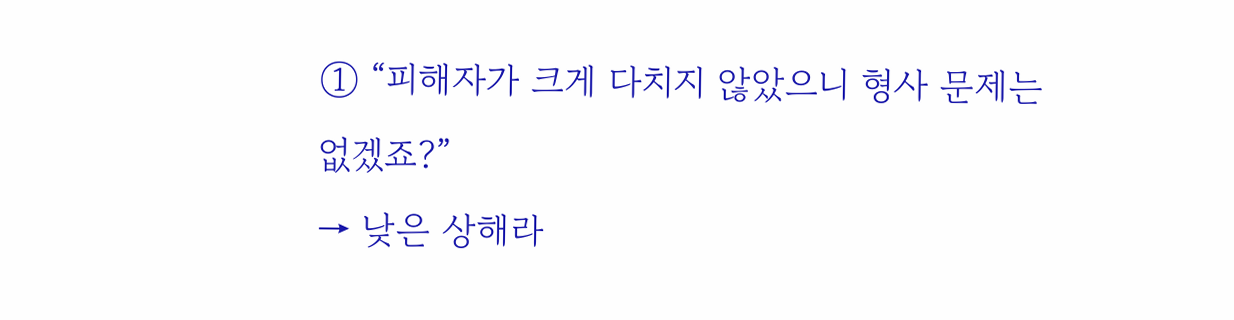① “피해자가 크게 다치지 않았으니 형사 문제는 없겠죠?”
→ 낮은 상해라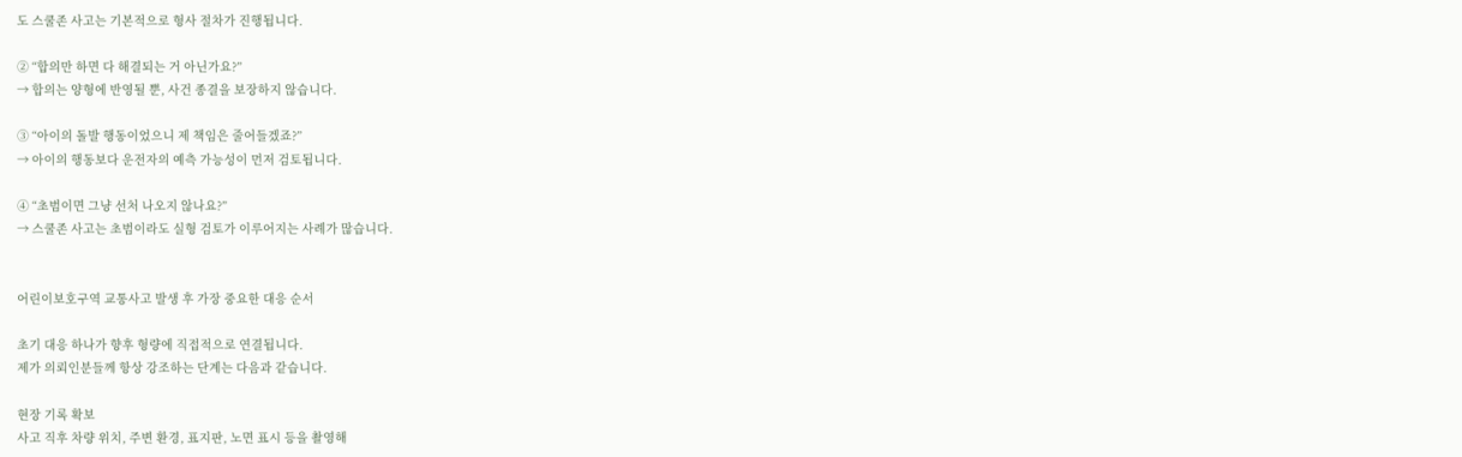도 스쿨존 사고는 기본적으로 형사 절차가 진행됩니다.

② “합의만 하면 다 해결되는 거 아닌가요?”
→ 합의는 양형에 반영될 뿐, 사건 종결을 보장하지 않습니다.

③ “아이의 돌발 행동이었으니 제 책임은 줄어들겠죠?”
→ 아이의 행동보다 운전자의 예측 가능성이 먼저 검토됩니다.

④ “초범이면 그냥 선처 나오지 않나요?”
→ 스쿨존 사고는 초범이라도 실형 검토가 이루어지는 사례가 많습니다.


어린이보호구역 교통사고 발생 후 가장 중요한 대응 순서

초기 대응 하나가 향후 형량에 직접적으로 연결됩니다.
제가 의뢰인분들께 항상 강조하는 단계는 다음과 같습니다.

현장 기록 확보
사고 직후 차량 위치, 주변 환경, 표지판, 노면 표시 등을 촬영해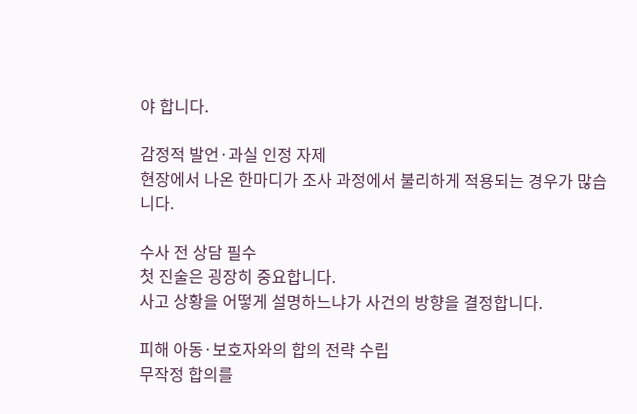야 합니다.

감정적 발언·과실 인정 자제
현장에서 나온 한마디가 조사 과정에서 불리하게 적용되는 경우가 많습니다.

수사 전 상담 필수
첫 진술은 굉장히 중요합니다.
사고 상황을 어떻게 설명하느냐가 사건의 방향을 결정합니다.

피해 아동·보호자와의 합의 전략 수립
무작정 합의를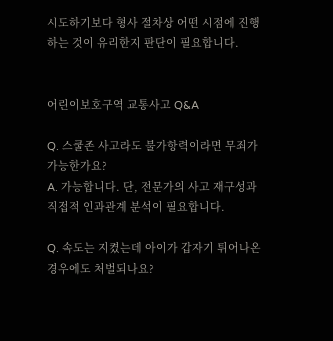시도하기보다 형사 절차상 어떤 시점에 진행하는 것이 유리한지 판단이 필요합니다.


어린이보호구역 교통사고 Q&A

Q. 스쿨존 사고라도 불가항력이라면 무죄가 가능한가요?
A. 가능합니다. 단, 전문가의 사고 재구성과 직접적 인과관계 분석이 필요합니다.

Q. 속도는 지켰는데 아이가 갑자기 튀어나온 경우에도 처벌되나요?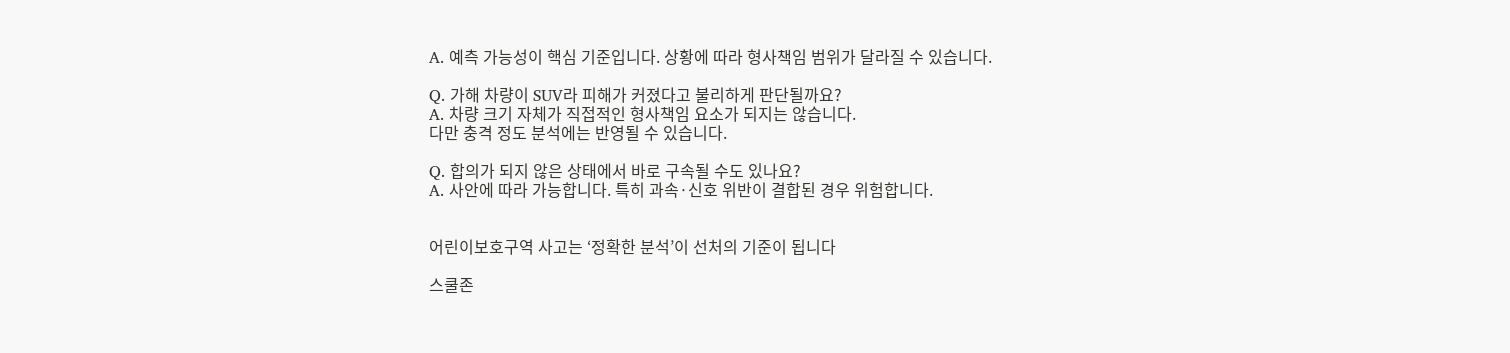A. 예측 가능성이 핵심 기준입니다. 상황에 따라 형사책임 범위가 달라질 수 있습니다.

Q. 가해 차량이 SUV라 피해가 커졌다고 불리하게 판단될까요?
A. 차량 크기 자체가 직접적인 형사책임 요소가 되지는 않습니다.
다만 충격 정도 분석에는 반영될 수 있습니다.

Q. 합의가 되지 않은 상태에서 바로 구속될 수도 있나요?
A. 사안에 따라 가능합니다. 특히 과속·신호 위반이 결합된 경우 위험합니다.


어린이보호구역 사고는 ‘정확한 분석’이 선처의 기준이 됩니다

스쿨존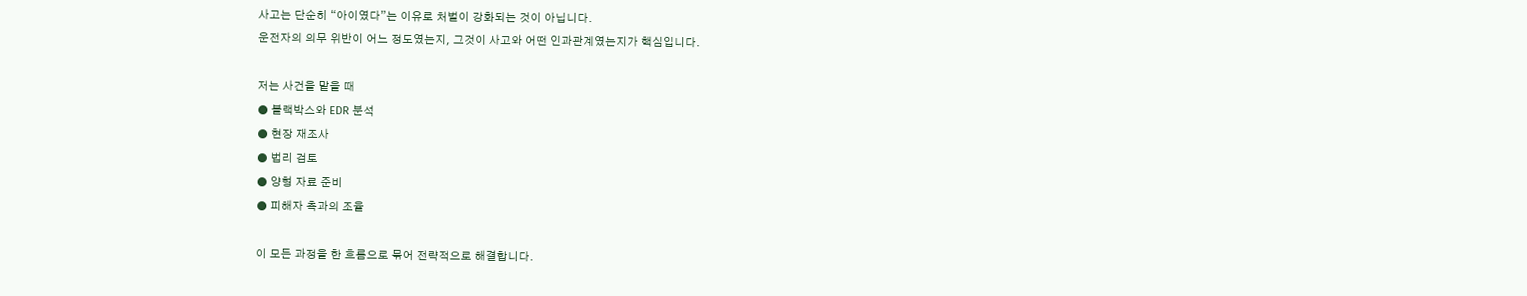사고는 단순히 “아이였다”는 이유로 처벌이 강화되는 것이 아닙니다.
운전자의 의무 위반이 어느 정도였는지, 그것이 사고와 어떤 인과관계였는지가 핵심입니다.

저는 사건을 맡을 때
● 블랙박스와 EDR 분석
● 현장 재조사
● 법리 검토
● 양형 자료 준비
● 피해자 측과의 조율

이 모든 과정을 한 흐름으로 묶어 전략적으로 해결합니다.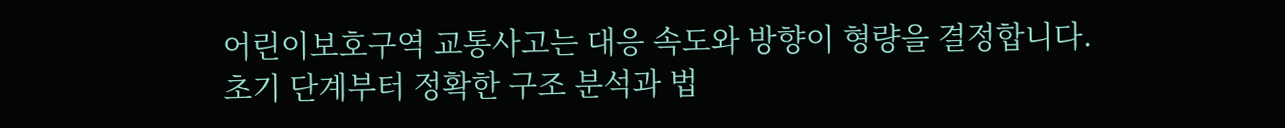어린이보호구역 교통사고는 대응 속도와 방향이 형량을 결정합니다.
초기 단계부터 정확한 구조 분석과 법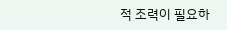적 조력이 필요하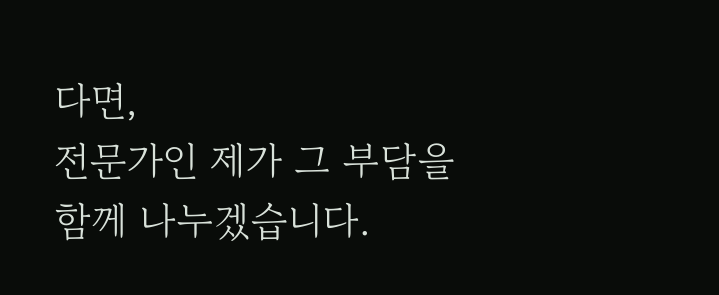다면,
전문가인 제가 그 부담을 함께 나누겠습니다.